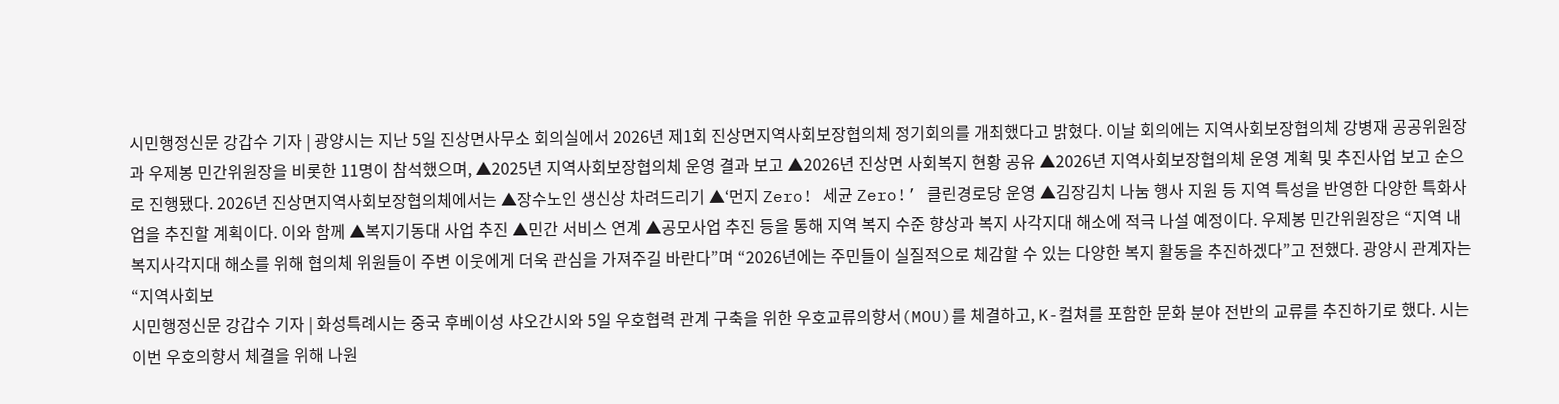시민행정신문 강갑수 기자 | 광양시는 지난 5일 진상면사무소 회의실에서 2026년 제1회 진상면지역사회보장협의체 정기회의를 개최했다고 밝혔다. 이날 회의에는 지역사회보장협의체 강병재 공공위원장과 우제봉 민간위원장을 비롯한 11명이 참석했으며, ▲2025년 지역사회보장협의체 운영 결과 보고 ▲2026년 진상면 사회복지 현황 공유 ▲2026년 지역사회보장협의체 운영 계획 및 추진사업 보고 순으로 진행됐다. 2026년 진상면지역사회보장협의체에서는 ▲장수노인 생신상 차려드리기 ▲‘먼지 Zero! 세균 Zero!’ 클린경로당 운영 ▲김장김치 나눔 행사 지원 등 지역 특성을 반영한 다양한 특화사업을 추진할 계획이다. 이와 함께 ▲복지기동대 사업 추진 ▲민간 서비스 연계 ▲공모사업 추진 등을 통해 지역 복지 수준 향상과 복지 사각지대 해소에 적극 나설 예정이다. 우제봉 민간위원장은 “지역 내 복지사각지대 해소를 위해 협의체 위원들이 주변 이웃에게 더욱 관심을 가져주길 바란다”며 “2026년에는 주민들이 실질적으로 체감할 수 있는 다양한 복지 활동을 추진하겠다”고 전했다. 광양시 관계자는 “지역사회보
시민행정신문 강갑수 기자 | 화성특례시는 중국 후베이성 샤오간시와 5일 우호협력 관계 구축을 위한 우호교류의향서(MOU)를 체결하고, K-컬쳐를 포함한 문화 분야 전반의 교류를 추진하기로 했다. 시는 이번 우호의향서 체결을 위해 나원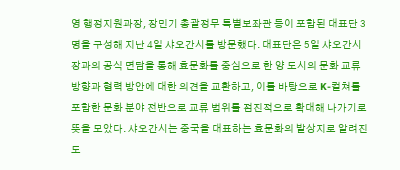영 행정지원과장, 장민기 총괄정무 특별보좌관 등이 포함된 대표단 3명을 구성해 지난 4일 샤오간시를 방문했다. 대표단은 5일 샤오간시장과의 공식 면담을 통해 효문화를 중심으로 한 양 도시의 문화 교류 방향과 협력 방안에 대한 의견을 교환하고, 이를 바탕으로 K-컬쳐를 포함한 문화 분야 전반으로 교류 범위를 점진적으로 확대해 나가기로 뜻을 모았다. 샤오간시는 중국을 대표하는 효문화의 발상지로 알려진 도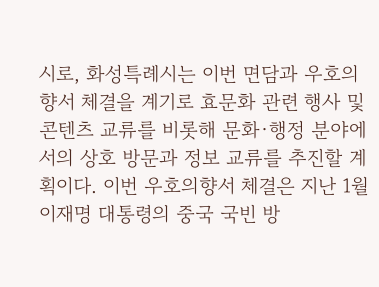시로, 화성특례시는 이번 면담과 우호의향서 체결을 계기로 효문화 관련 행사 및 콘텐츠 교류를 비롯해 문화·행정 분야에서의 상호 방문과 정보 교류를 추진할 계획이다. 이번 우호의향서 체결은 지난 1월 이재명 대통령의 중국 국빈 방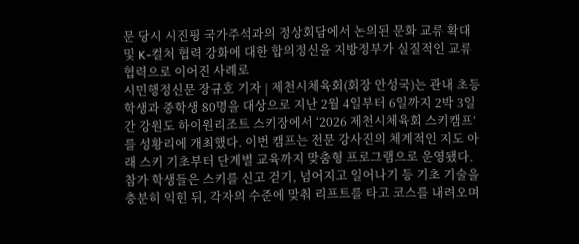문 당시 시진핑 국가주석과의 정상회담에서 논의된 문화 교류 확대 및 K-컬처 협력 강화에 대한 합의정신을 지방정부가 실질적인 교류협력으로 이어진 사례로
시민행정신문 장규호 기자 | 제천시체육회(회장 안성국)는 관내 초등학생과 중학생 80명을 대상으로 지난 2월 4일부터 6일까지 2박 3일간 강원도 하이원리조트 스키장에서 ‘2026 제천시체육회 스키캠프’를 성황리에 개최했다. 이번 캠프는 전문 강사진의 체계적인 지도 아래 스키 기초부터 단계별 교육까지 맞춤형 프로그램으로 운영됐다. 참가 학생들은 스키를 신고 걷기, 넘어지고 일어나기 등 기초 기술을 충분히 익힌 뒤, 각자의 수준에 맞춰 리프트를 타고 코스를 내려오며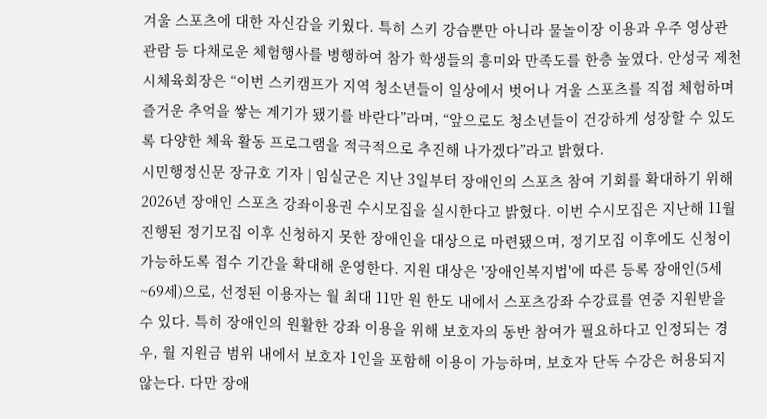겨울 스포츠에 대한 자신감을 키웠다. 특히 스키 강습뿐만 아니라 물놀이장 이용과 우주 영상관 관람 등 다채로운 체험행사를 병행하여 참가 학생들의 흥미와 만족도를 한층 높였다. 안성국 제천시체육회장은 “이번 스키캠프가 지역 청소년들이 일상에서 벗어나 겨울 스포츠를 직접 체험하며 즐거운 추억을 쌓는 계기가 됐기를 바란다”라며, “앞으로도 청소년들이 건강하게 성장할 수 있도록 다양한 체육 활동 프로그램을 적극적으로 추진해 나가겠다”라고 밝혔다.
시민행정신문 장규호 기자 | 임실군은 지난 3일부터 장애인의 스포츠 참여 기회를 확대하기 위해 2026년 장애인 스포츠 강좌이용권 수시모집을 실시한다고 밝혔다. 이번 수시모집은 지난해 11월 진행된 정기모집 이후 신청하지 못한 장애인을 대상으로 마련됐으며, 정기모집 이후에도 신청이 가능하도록 접수 기간을 확대해 운영한다. 지원 대상은 '장애인복지법'에 따른 등록 장애인(5세~69세)으로, 선정된 이용자는 월 최대 11만 원 한도 내에서 스포츠강좌 수강료를 연중 지원받을 수 있다. 특히 장애인의 원활한 강좌 이용을 위해 보호자의 동반 참여가 필요하다고 인정되는 경우, 월 지원금 범위 내에서 보호자 1인을 포함해 이용이 가능하며, 보호자 단독 수강은 허용되지 않는다. 다만 장애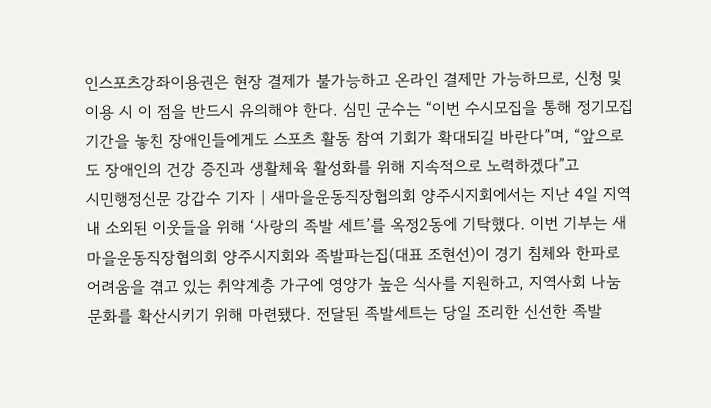인스포츠강좌이용권은 현장 결제가 불가능하고 온라인 결제만 가능하므로, 신청 및 이용 시 이 점을 반드시 유의해야 한다. 심민 군수는 “이번 수시모집을 통해 정기모집 기간을 놓친 장애인들에게도 스포츠 활동 참여 기회가 확대되길 바란다”며, “앞으로도 장애인의 건강 증진과 생활체육 활성화를 위해 지속적으로 노력하겠다”고
시민행정신문 강갑수 기자 | 새마을운동직장협의회 양주시지회에서는 지난 4일 지역 내 소외된 이웃들을 위해 ‘사랑의 족발 세트’를 옥정2동에 기탁했다. 이번 기부는 새마을운동직장협의회 양주시지회와 족발파는집(대표 조현선)이 경기 침체와 한파로 어려움을 겪고 있는 취약계층 가구에 영양가 높은 식사를 지원하고, 지역사회 나눔 문화를 확산시키기 위해 마련됐다. 전달된 족발세트는 당일 조리한 신선한 족발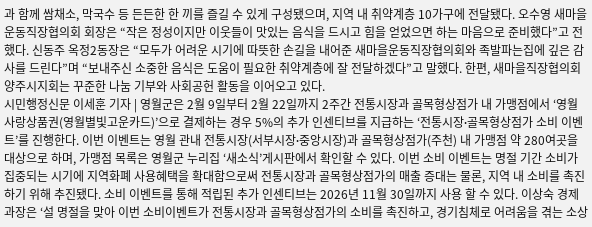과 함께 쌈채소, 막국수 등 든든한 한 끼를 즐길 수 있게 구성됐으며, 지역 내 취약계층 10가구에 전달됐다. 오수영 새마을운동직장협의회 회장은 “작은 정성이지만 이웃들이 맛있는 음식을 드시고 힘을 얻었으면 하는 마음으로 준비했다”고 전했다. 신동주 옥정2동장은 “모두가 어려운 시기에 따뜻한 손길을 내어준 새마을운동직장협의회와 족발파는집에 깊은 감사를 드린다”며 “보내주신 소중한 음식은 도움이 필요한 취약계층에 잘 전달하겠다”고 말했다. 한편, 새마을직장협의회 양주시지회는 꾸준한 나눔 기부와 사회공헌 활동을 이어오고 있다.
시민행정신문 이세훈 기자 | 영월군은 2월 9일부터 2월 22일까지 2주간 전통시장과 골목형상점가 내 가맹점에서 ‘영월사랑상품권(영월별빛고운카드)’으로 결제하는 경우 5%의 추가 인센티브를 지급하는 ‘전통시장∙골목형상점가 소비 이벤트’를 진행한다. 이번 이벤트는 영월 관내 전통시장(서부시장∙중앙시장)과 골목형상점가(주천) 내 가맹점 약 280여곳을 대상으로 하며, 가맹점 목록은 영월군 누리집 ‘새소식’게시판에서 확인할 수 있다. 이번 소비 이벤트는 명절 기간 소비가 집중되는 시기에 지역화폐 사용혜택을 확대함으로써 전통시장과 골목형상점가의 매출 증대는 물론, 지역 내 소비를 촉진하기 위해 추진됐다. 소비 이벤트를 통해 적립된 추가 인센티브는 2026년 11월 30일까지 사용 할 수 있다. 이상숙 경제과장은 ‘설 명절을 맞아 이번 소비이벤트가 전통시장과 골목형상점가의 소비를 촉진하고, 경기침체로 어려움을 겪는 소상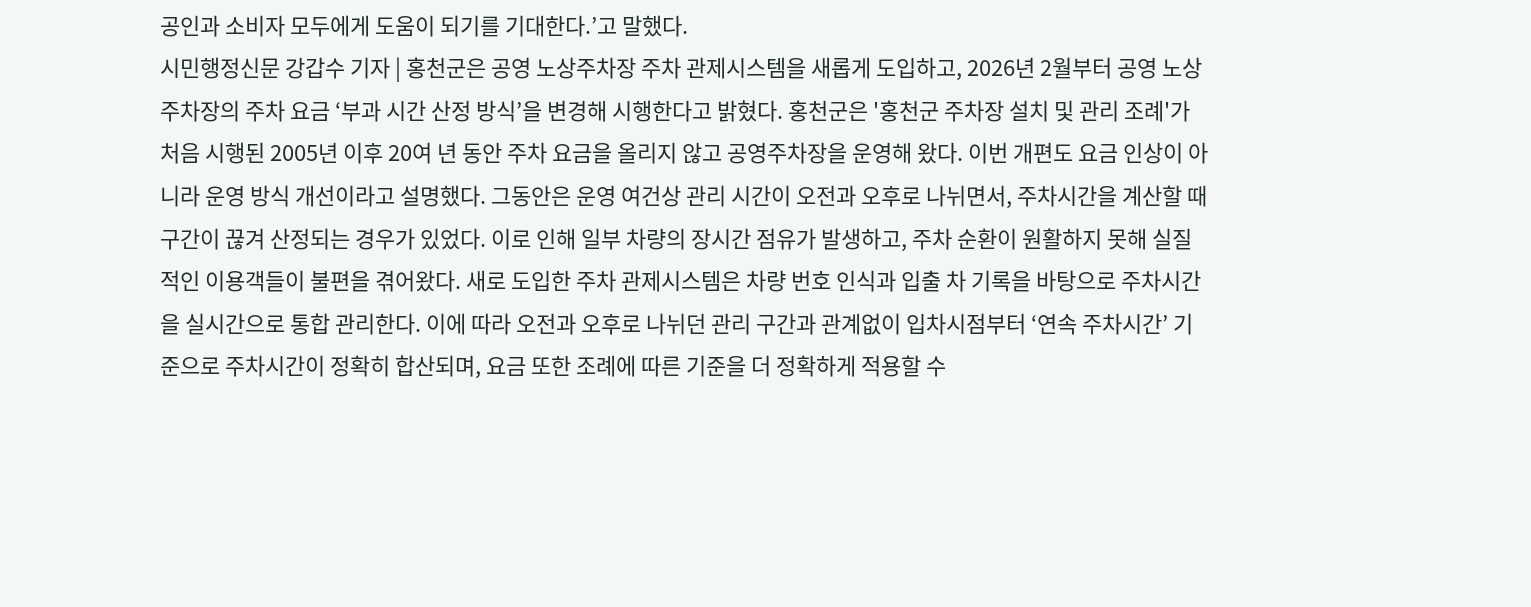공인과 소비자 모두에게 도움이 되기를 기대한다.’고 말했다.
시민행정신문 강갑수 기자 | 홍천군은 공영 노상주차장 주차 관제시스템을 새롭게 도입하고, 2026년 2월부터 공영 노상주차장의 주차 요금 ‘부과 시간 산정 방식’을 변경해 시행한다고 밝혔다. 홍천군은 '홍천군 주차장 설치 및 관리 조례'가 처음 시행된 2005년 이후 20여 년 동안 주차 요금을 올리지 않고 공영주차장을 운영해 왔다. 이번 개편도 요금 인상이 아니라 운영 방식 개선이라고 설명했다. 그동안은 운영 여건상 관리 시간이 오전과 오후로 나뉘면서, 주차시간을 계산할 때 구간이 끊겨 산정되는 경우가 있었다. 이로 인해 일부 차량의 장시간 점유가 발생하고, 주차 순환이 원활하지 못해 실질적인 이용객들이 불편을 겪어왔다. 새로 도입한 주차 관제시스템은 차량 번호 인식과 입출 차 기록을 바탕으로 주차시간을 실시간으로 통합 관리한다. 이에 따라 오전과 오후로 나뉘던 관리 구간과 관계없이 입차시점부터 ‘연속 주차시간’ 기준으로 주차시간이 정확히 합산되며, 요금 또한 조례에 따른 기준을 더 정확하게 적용할 수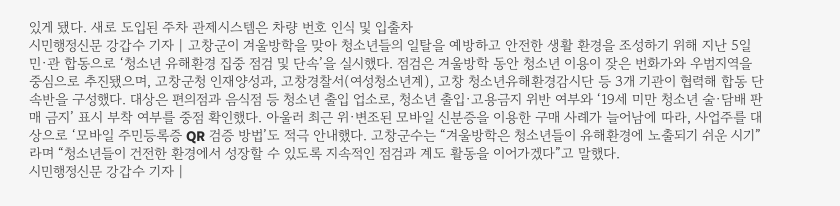있게 됐다. 새로 도입된 주차 관제시스템은 차량 번호 인식 및 입출차
시민행정신문 강갑수 기자 | 고창군이 겨울방학을 맞아 청소년들의 일탈을 예방하고 안전한 생활 환경을 조성하기 위해 지난 5일 민·관 합동으로 ‘청소년 유해환경 집중 점검 및 단속’을 실시했다. 점검은 겨울방학 동안 청소년 이용이 잦은 번화가와 우범지역을 중심으로 추진됐으며, 고창군청 인재양성과, 고창경찰서(여성청소년계), 고창 청소년유해환경감시단 등 3개 기관이 협력해 합동 단속반을 구성했다. 대상은 편의점과 음식점 등 청소년 출입 업소로, 청소년 출입·고용금지 위반 여부와 ‘19세 미만 청소년 술·담배 판매 금지’ 표시 부착 여부를 중점 확인했다. 아울러 최근 위·변조된 모바일 신분증을 이용한 구매 사례가 늘어남에 따라, 사업주를 대상으로 ‘모바일 주민등록증 QR 검증 방법’도 적극 안내했다. 고창군수는 “겨울방학은 청소년들이 유해환경에 노출되기 쉬운 시기”라며 “청소년들이 건전한 환경에서 성장할 수 있도록 지속적인 점검과 계도 활동을 이어가겠다”고 말했다.
시민행정신문 강갑수 기자 |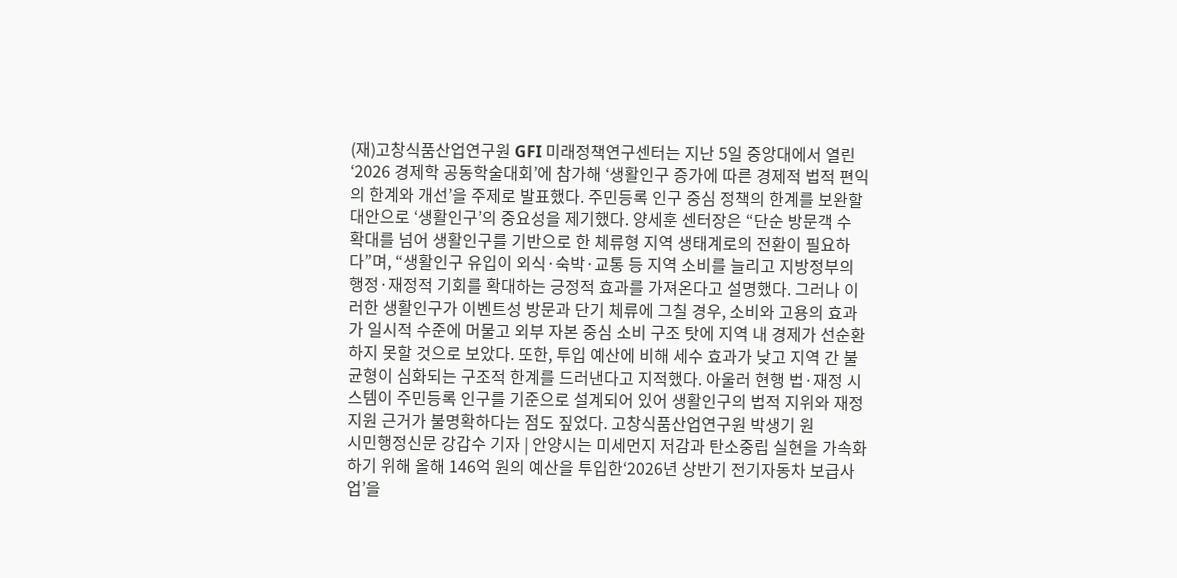(재)고창식품산업연구원 GFI 미래정책연구센터는 지난 5일 중앙대에서 열린 ‘2026 경제학 공동학술대회’에 참가해 ‘생활인구 증가에 따른 경제적 법적 편익의 한계와 개선’을 주제로 발표했다. 주민등록 인구 중심 정책의 한계를 보완할 대안으로 ‘생활인구’의 중요성을 제기했다. 양세훈 센터장은 “단순 방문객 수 확대를 넘어 생활인구를 기반으로 한 체류형 지역 생태계로의 전환이 필요하다”며, “생활인구 유입이 외식·숙박·교통 등 지역 소비를 늘리고 지방정부의 행정·재정적 기회를 확대하는 긍정적 효과를 가져온다고 설명했다. 그러나 이러한 생활인구가 이벤트성 방문과 단기 체류에 그칠 경우, 소비와 고용의 효과가 일시적 수준에 머물고 외부 자본 중심 소비 구조 탓에 지역 내 경제가 선순환하지 못할 것으로 보았다. 또한, 투입 예산에 비해 세수 효과가 낮고 지역 간 불균형이 심화되는 구조적 한계를 드러낸다고 지적했다. 아울러 현행 법·재정 시스템이 주민등록 인구를 기준으로 설계되어 있어 생활인구의 법적 지위와 재정 지원 근거가 불명확하다는 점도 짚었다. 고창식품산업연구원 박생기 원
시민행정신문 강갑수 기자 | 안양시는 미세먼지 저감과 탄소중립 실현을 가속화하기 위해 올해 146억 원의 예산을 투입한‘2026년 상반기 전기자동차 보급사업’을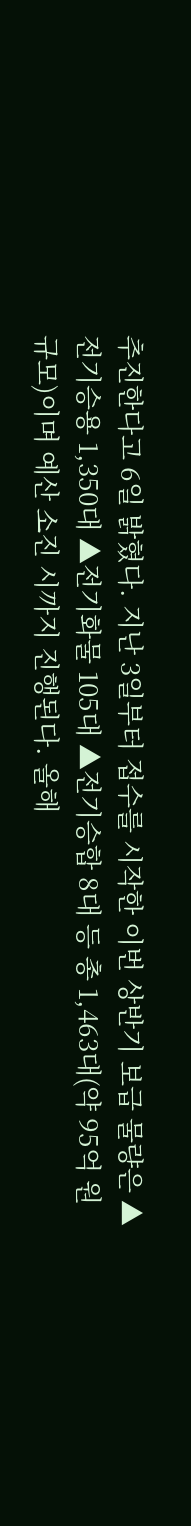추진한다고 6일 밝혔다. 지난 3일부터 접수를 시작한 이번 상반기 보급 물량은 ▲전기승용 1,350대 ▲전기화물 105대 ▲전기승합 8대 등 총 1,463대(약 95억 원 규모)이며 예산 소진 시까지 진행된다. 올해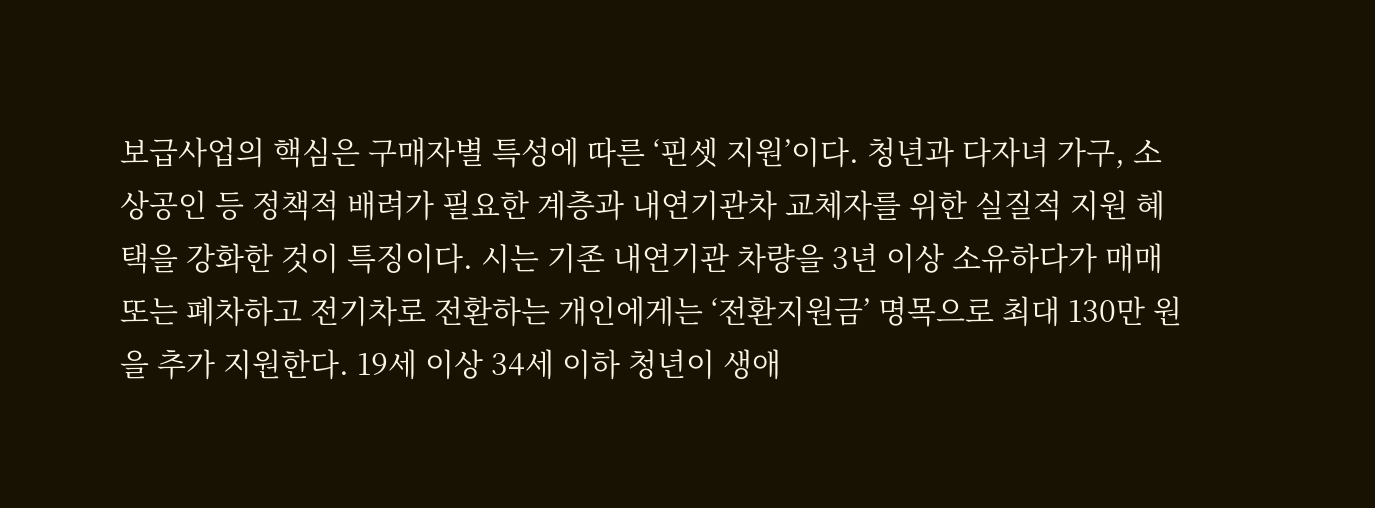보급사업의 핵심은 구매자별 특성에 따른 ‘핀셋 지원’이다. 청년과 다자녀 가구, 소상공인 등 정책적 배려가 필요한 계층과 내연기관차 교체자를 위한 실질적 지원 혜택을 강화한 것이 특징이다. 시는 기존 내연기관 차량을 3년 이상 소유하다가 매매 또는 폐차하고 전기차로 전환하는 개인에게는 ‘전환지원금’ 명목으로 최대 130만 원을 추가 지원한다. 19세 이상 34세 이하 청년이 생애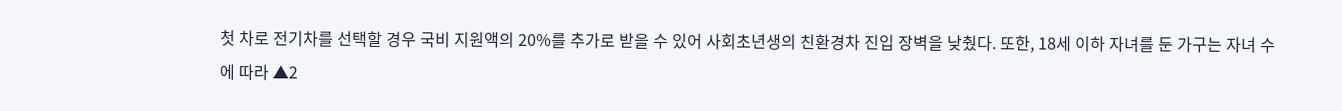첫 차로 전기차를 선택할 경우 국비 지원액의 20%를 추가로 받을 수 있어 사회초년생의 친환경차 진입 장벽을 낮췄다. 또한, 18세 이하 자녀를 둔 가구는 자녀 수에 따라 ▲2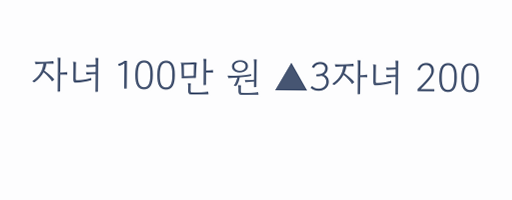자녀 100만 원 ▲3자녀 200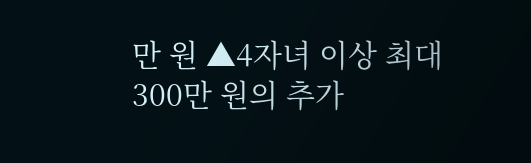만 원 ▲4자녀 이상 최대 300만 원의 추가